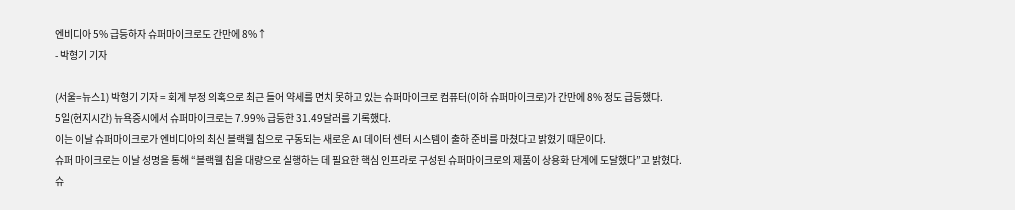엔비디아 5% 급등하자 슈퍼마이크로도 간만에 8%↑
- 박형기 기자

(서울=뉴스1) 박형기 기자 = 회계 부정 의혹으로 최근 들어 약세를 면치 못하고 있는 슈퍼마이크로 컴퓨터(이하 슈퍼마이크로)가 간만에 8% 정도 급등했다.
5일(현지시간) 뉴욕증시에서 슈퍼마이크로는 7.99% 급등한 31.49달러를 기록했다.
이는 이날 슈퍼마이크로가 엔비디아의 최신 블랙웰 칩으로 구동되는 새로운 AI 데이터 센터 시스템이 출하 준비를 마쳤다고 밝혔기 때문이다.
슈퍼 마이크로는 이날 성명을 통해 “블랙웰 칩을 대량으로 실행하는 데 필요한 핵심 인프라로 구성된 슈퍼마이크로의 제품이 상용화 단계에 도달했다”고 밝혔다.
슈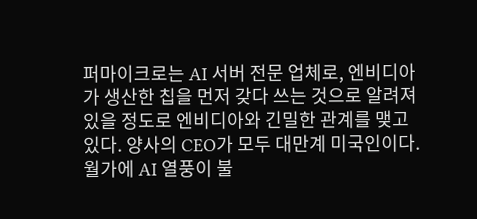퍼마이크로는 AI 서버 전문 업체로, 엔비디아가 생산한 칩을 먼저 갖다 쓰는 것으로 알려져 있을 정도로 엔비디아와 긴밀한 관계를 맺고 있다. 양사의 CEO가 모두 대만계 미국인이다.
월가에 AI 열풍이 불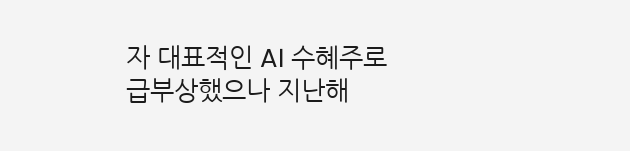자 대표적인 AI 수혜주로 급부상했으나 지난해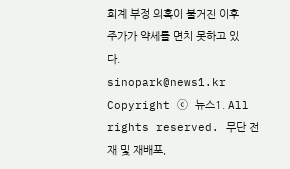회계 부정 의혹이 불거진 이후 주가가 약세를 면치 못하고 있다.
sinopark@news1.kr
Copyright ⓒ 뉴스1. All rights reserved. 무단 전재 및 재배포,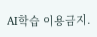AI학습 이용금지.